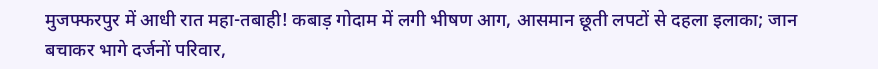मुजफ्फरपुर में आधी रात महा-तबाही! कबाड़ गोदाम में लगी भीषण आग, आसमान छूती लपटों से दहला इलाका; जान बचाकर भागे दर्जनों परिवार,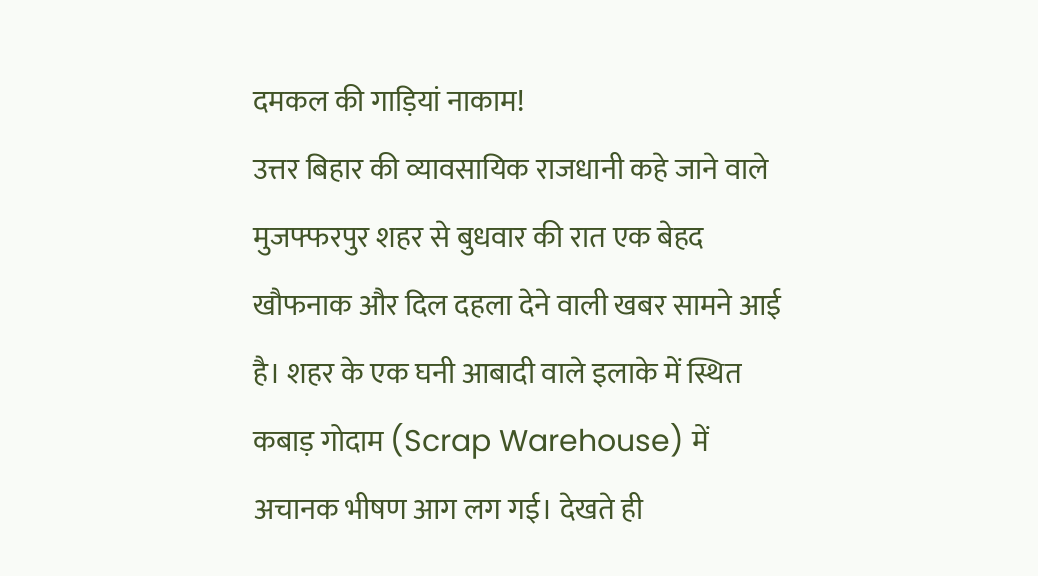दमकल की गाड़ियां नाकाम!
उत्तर बिहार की व्यावसायिक राजधानी कहे जाने वाले मुजफ्फरपुर शहर से बुधवार की रात एक बेहद खौफनाक और दिल दहला देने वाली खबर सामने आई है। शहर के एक घनी आबादी वाले इलाके में स्थित कबाड़ गोदाम (Scrap Warehouse) में अचानक भीषण आग लग गई। देखते ही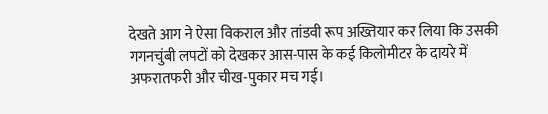देखते आग ने ऐसा विकराल और तांडवी रूप अख्तियार कर लिया कि उसकी गगनचुंबी लपटों को देखकर आस-पास के कई किलोमीटर के दायरे में अफरातफरी और चीख-पुकार मच गई।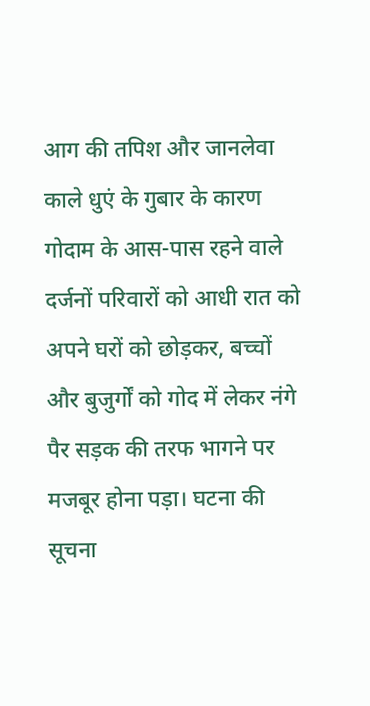आग की तपिश और जानलेवा काले धुएं के गुबार के कारण गोदाम के आस-पास रहने वाले दर्जनों परिवारों को आधी रात को अपने घरों को छोड़कर, बच्चों और बुजुर्गों को गोद में लेकर नंगे पैर सड़क की तरफ भागने पर मजबूर होना पड़ा। घटना की सूचना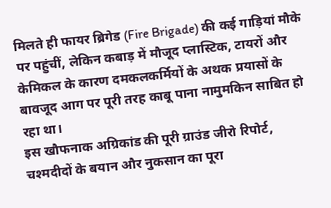मिलते ही फायर ब्रिगेड (Fire Brigade) की कई गाड़ियां मौके पर पहुंचीं, लेकिन कबाड़ में मौजूद प्लास्टिक, टायरों और केमिकल के कारण दमकलकर्मियों के अथक प्रयासों के बावजूद आग पर पूरी तरह काबू पाना नामुमकिन साबित हो रहा था।
इस खौफनाक अग्रिकांड की पूरी ग्राउंड जीरो रिपोर्ट, चश्मदीदों के बयान और नुकसान का पूरा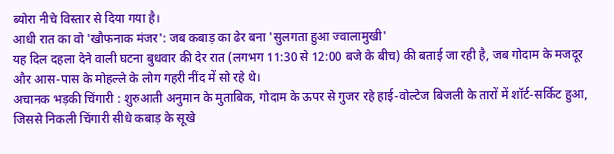ब्योरा नीचे विस्तार से दिया गया है।
आधी रात का वो 'खौफनाक मंजर': जब कबाड़ का ढेर बना 'सुलगता हुआ ज्वालामुखी'
यह दिल दहला देने वाली घटना बुधवार की देर रात (लगभग 11:30 से 12:00 बजे के बीच) की बताई जा रही है, जब गोदाम के मजदूर और आस-पास के मोहल्ले के लोग गहरी नींद में सो रहे थे।
अचानक भड़की चिंगारी : शुरुआती अनुमान के मुताबिक, गोदाम के ऊपर से गुजर रहे हाई-वोल्टेज बिजली के तारों में शॉर्ट-सर्किट हुआ, जिससे निकली चिंगारी सीधे कबाड़ के सूखे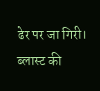ढेर पर जा गिरी।
ब्लास्ट की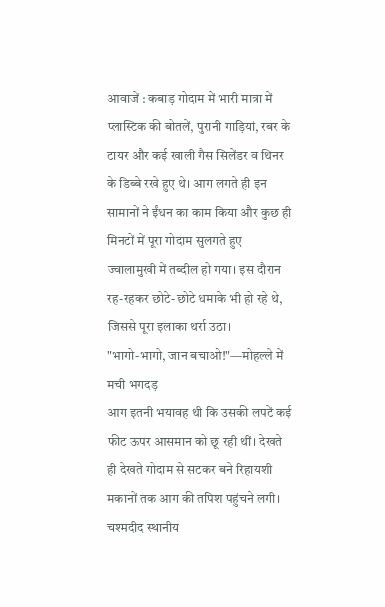आवाजें : कबाड़ गोदाम में भारी मात्रा में प्लास्टिक की बोतलें, पुरानी गाड़ियां, रबर के टायर और कई खाली गैस सिलेंडर व थिनर के डिब्बे रखे हुए थे। आग लगते ही इन सामानों ने ईंधन का काम किया और कुछ ही मिनटों में पूरा गोदाम सुलगते हुए ज्वालामुखी में तब्दील हो गया। इस दौरान रह-रहकर छोटे-छोटे धमाके भी हो रहे थे, जिससे पूरा इलाका थर्रा उठा।
"भागो-भागो, जान बचाओ!"—मोहल्ले में मची भगदड़
आग इतनी भयावह थी कि उसकी लपटें कई फीट ऊपर आसमान को छू रही थीं। देखते ही देखते गोदाम से सटकर बने रिहायशी मकानों तक आग की तपिश पहुंचने लगी।
चश्मदीद स्थानीय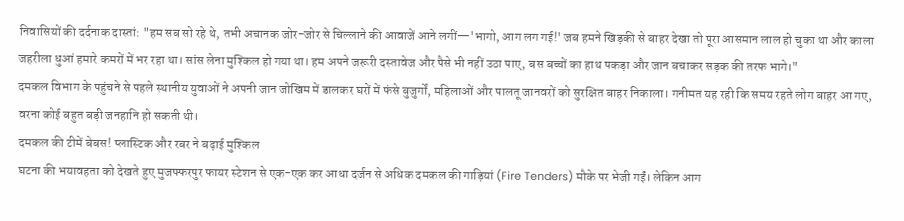निवासियों की दर्दनाक दास्तां: "हम सब सो रहे थे, तभी अचानक जोर-जोर से चिल्लाने की आवाजें आने लगीं—'भागो, आग लग गई!' जब हमने खिड़की से बाहर देखा तो पूरा आसमान लाल हो चुका था और काला जहरीला धुआं हमारे कमरों में भर रहा था। सांस लेना मुश्किल हो गया था। हम अपने जरूरी दस्तावेज और पैसे भी नहीं उठा पाए, बस बच्चों का हाथ पकड़ा और जान बचाकर सड़क की तरफ भागे।"
दमकल विभाग के पहुंचने से पहले स्थानीय युवाओं ने अपनी जान जोखिम में डालकर घरों में फंसे बुजुर्गों, महिलाओं और पालतू जानवरों को सुरक्षित बाहर निकाला। गनीमत यह रही कि समय रहते लोग बाहर आ गए, वरना कोई बहुत बड़ी जनहानि हो सकती थी।
दमकल की टीमें बेबस! प्लास्टिक और रबर ने बढ़ाई मुश्किल
घटना की भयावहता को देखते हुए मुजफ्फरपुर फायर स्टेशन से एक-एक कर आधा दर्जन से अधिक दमकल की गाड़ियां (Fire Tenders) मौके पर भेजी गईं। लेकिन आग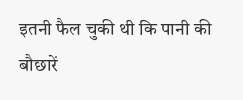इतनी फैल चुकी थी कि पानी की बौछारें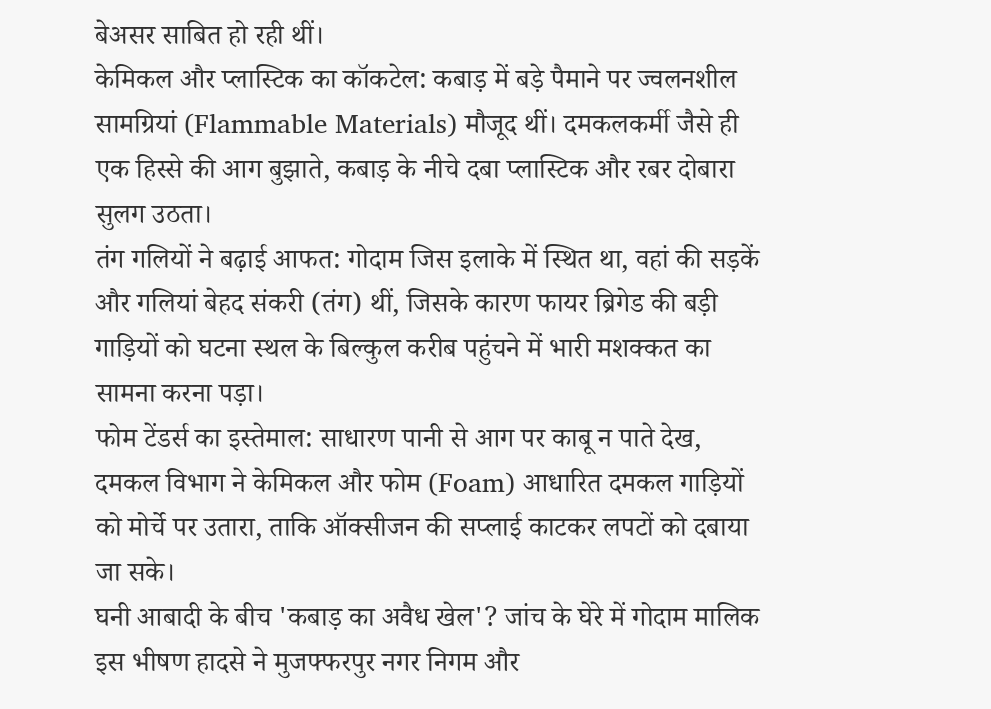बेअसर साबित हो रही थीं।
केमिकल और प्लास्टिक का कॉकटेल: कबाड़ में बड़े पैमाने पर ज्वलनशील सामग्रियां (Flammable Materials) मौजूद थीं। दमकलकर्मी जैसे ही एक हिस्से की आग बुझाते, कबाड़ के नीचे दबा प्लास्टिक और रबर दोबारा सुलग उठता।
तंग गलियों ने बढ़ाई आफत: गोदाम जिस इलाके में स्थित था, वहां की सड़कें और गलियां बेहद संकरी (तंग) थीं, जिसके कारण फायर ब्रिगेड की बड़ी गाड़ियों को घटना स्थल के बिल्कुल करीब पहुंचने में भारी मशक्कत का सामना करना पड़ा।
फोम टेंडर्स का इस्तेमाल: साधारण पानी से आग पर काबू न पाते देख, दमकल विभाग ने केमिकल और फोम (Foam) आधारित दमकल गाड़ियों को मोर्चे पर उतारा, ताकि ऑक्सीजन की सप्लाई काटकर लपटों को दबाया जा सके।
घनी आबादी के बीच 'कबाड़ का अवैध खेल'? जांच के घेरे में गोदाम मालिक
इस भीषण हादसे ने मुजफ्फरपुर नगर निगम और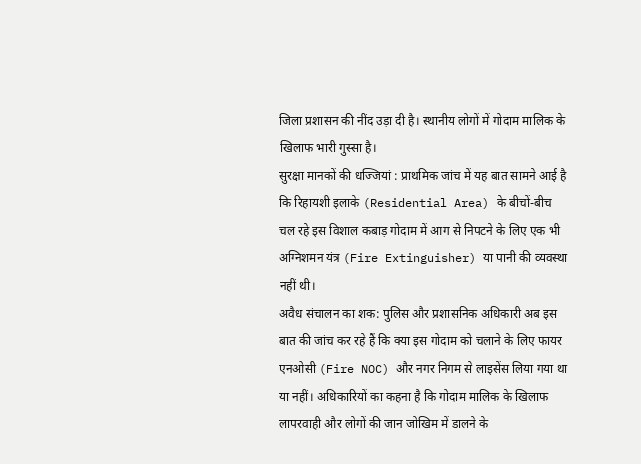जिला प्रशासन की नींद उड़ा दी है। स्थानीय लोगों में गोदाम मालिक के खिलाफ भारी गुस्सा है।
सुरक्षा मानकों की धज्जियां : प्राथमिक जांच में यह बात सामने आई है कि रिहायशी इलाके (Residential Area) के बीचों-बीच चल रहे इस विशाल कबाड़ गोदाम में आग से निपटने के लिए एक भी अग्निशमन यंत्र (Fire Extinguisher) या पानी की व्यवस्था नहीं थी।
अवैध संचालन का शक: पुलिस और प्रशासनिक अधिकारी अब इस बात की जांच कर रहे हैं कि क्या इस गोदाम को चलाने के लिए फायर एनओसी (Fire NOC) और नगर निगम से लाइसेंस लिया गया था या नहीं। अधिकारियों का कहना है कि गोदाम मालिक के खिलाफ लापरवाही और लोगों की जान जोखिम में डालने के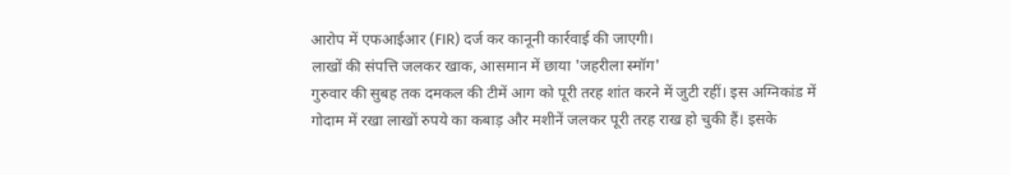आरोप में एफआईआर (FIR) दर्ज कर कानूनी कार्रवाई की जाएगी।
लाखों की संपत्ति जलकर खाक, आसमान में छाया 'जहरीला स्मॉग'
गुरुवार की सुबह तक दमकल की टीमें आग को पूरी तरह शांत करने में जुटी रहीं। इस अग्निकांड में गोदाम में रखा लाखों रुपये का कबाड़ और मशीनें जलकर पूरी तरह राख हो चुकी हैं। इसके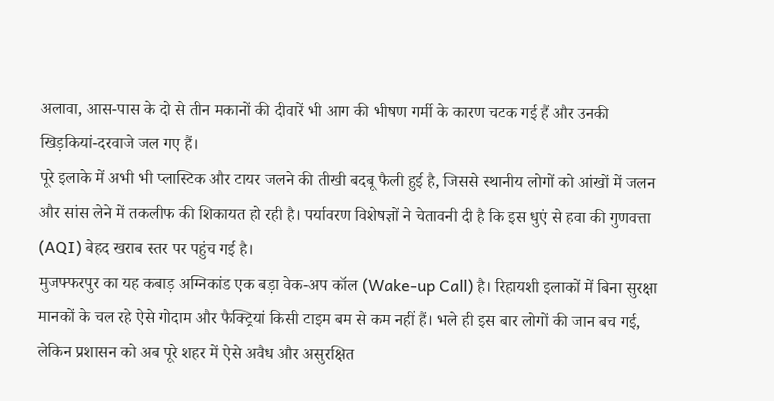अलावा, आस-पास के दो से तीन मकानों की दीवारें भी आग की भीषण गर्मी के कारण चटक गई हैं और उनकी खिड़कियां-दरवाजे जल गए हैं।
पूरे इलाके में अभी भी प्लास्टिक और टायर जलने की तीखी बदबू फैली हुई है, जिससे स्थानीय लोगों को आंखों में जलन और सांस लेने में तकलीफ की शिकायत हो रही है। पर्यावरण विशेषज्ञों ने चेतावनी दी है कि इस धुएं से हवा की गुणवत्ता (AQI) बेहद खराब स्तर पर पहुंच गई है।
मुजफ्फरपुर का यह कबाड़ अग्निकांड एक बड़ा वेक-अप कॉल (Wake-up Call) है। रिहायशी इलाकों में बिना सुरक्षा मानकों के चल रहे ऐसे गोदाम और फैक्ट्रियां किसी टाइम बम से कम नहीं हैं। भले ही इस बार लोगों की जान बच गई, लेकिन प्रशासन को अब पूरे शहर में ऐसे अवैध और असुरक्षित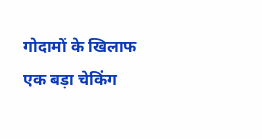गोदामों के खिलाफ एक बड़ा चेकिंग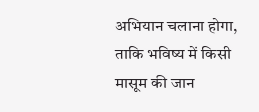अभियान चलाना होगा, ताकि भविष्य में किसी मासूम की जान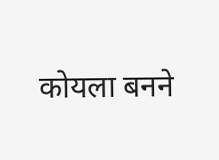कोयला बनने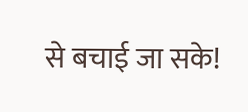से बचाई जा सके!